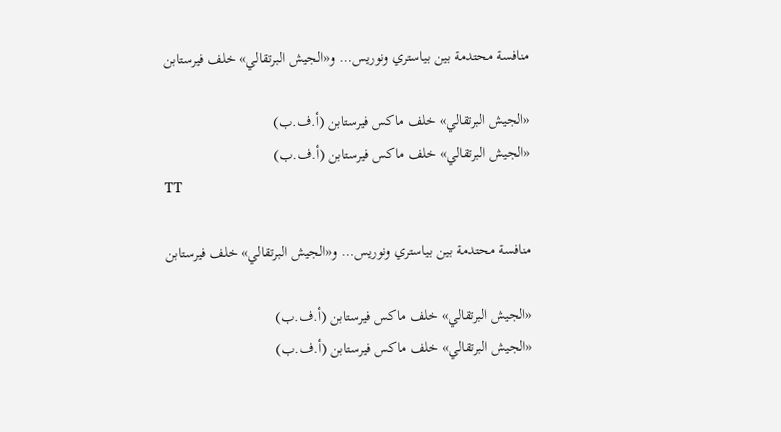منافسة محتدمة بين بياستري ونوريس… و«الجيش البرتقالي» خلف فيرستابن

«الجيش البرتقالي» خلف ماكس فيرستابن (أ.ف.ب)
«الجيش البرتقالي» خلف ماكس فيرستابن (أ.ف.ب)
TT

منافسة محتدمة بين بياستري ونوريس… و«الجيش البرتقالي» خلف فيرستابن

«الجيش البرتقالي» خلف ماكس فيرستابن (أ.ف.ب)
«الجيش البرتقالي» خلف ماكس فيرستابن (أ.ف.ب)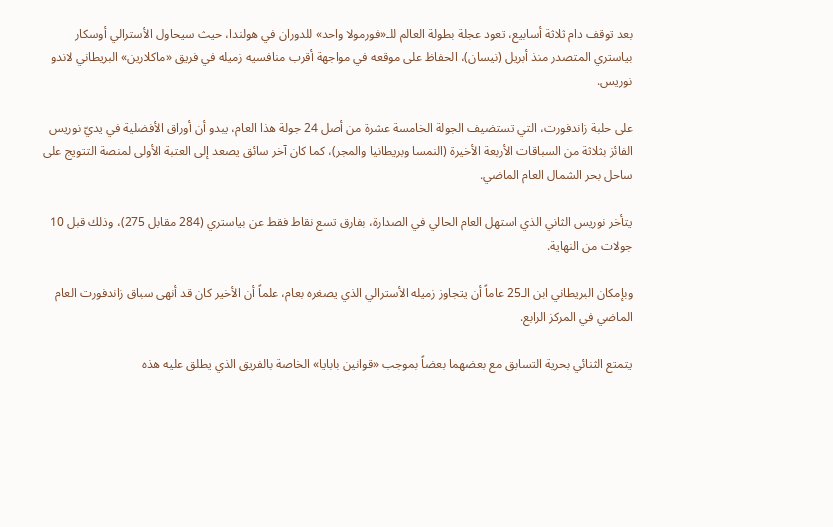بعد توقف دام ثلاثة أسابيع، تعود عجلة بطولة العالم للـ«فورمولا واحد» للدوران في هولندا، حيث سيحاول الأسترالي أوسكار بياستري المتصدر منذ أبريل (نيسان)، الحفاظ على موقعه في مواجهة أقرب منافسيه زميله في فريق «ماكلارين» البريطاني لاندو نوريس.

على حلبة زاندفورت، التي تستضيف الجولة الخامسة عشرة من أصل 24 جولة هذا العام، يبدو أن أوراق الأفضلية في يديّ نوريس الفائز بثلاثة من السباقات الأربعة الأخيرة (النمسا وبريطانيا والمجر)، كما كان آخر سائق يصعد إلى العتبة الأولى لمنصة التتويج على ساحل بحر الشمال العام الماضي.

يتأخر نوريس الثاني الذي استهل العام الحالي في الصدارة، بفارق تسع نقاط فقط عن بياستري (284 مقابل 275)، وذلك قبل 10 جولات من النهاية.

وبإمكان البريطاني ابن الـ25 عاماً أن يتجاوز زميله الأسترالي الذي يصغره بعام، علماً أن الأخير كان قد أنهى سباق زاندفورت العام الماضي في المركز الرابع.

يتمتع الثنائي بحرية التسابق مع بعضهما بعضاً بموجب «قوانين بابايا» الخاصة بالفريق الذي يطلق عليه هذه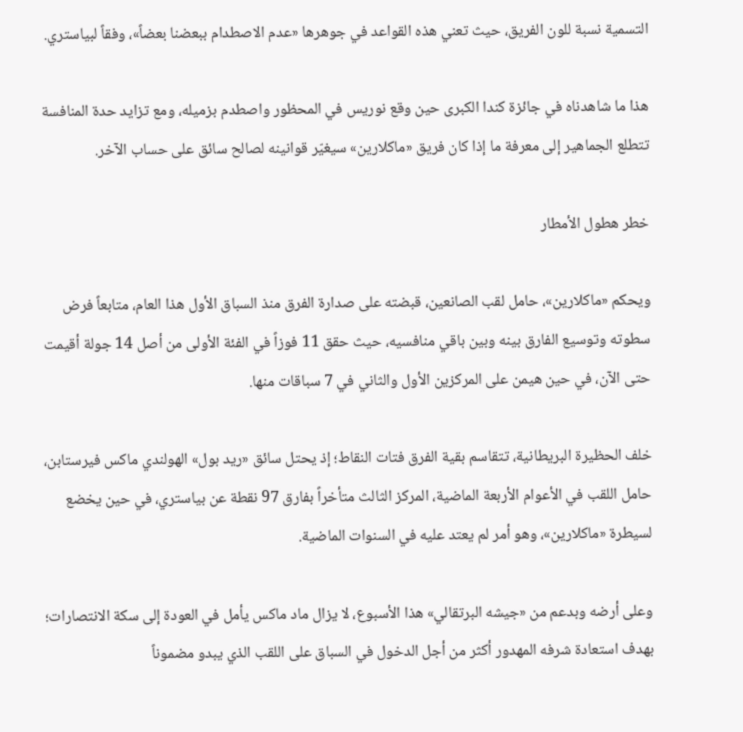التسمية نسبة للون الفريق، حيث تعني هذه القواعد في جوهرها «عدم الاصطدام ببعضنا بعضاً»، وفقاً لبياستري.

هذا ما شاهدناه في جائزة كندا الكبرى حين وقع نوريس في المحظور واصطدم بزميله، ومع تزايد حدة المنافسة تتطلع الجماهير إلى معرفة ما إذا كان فريق «ماكلارين» سيغيّر قوانينه لصالح سائق على حساب الآخر.

خطر هطول الأمطار

ويحكم «ماكلارين»، حامل لقب الصانعين، قبضته على صدارة الفرق منذ السباق الأول هذا العام، متابعاً فرض سطوته وتوسيع الفارق بينه وبين باقي منافسيه، حيث حقق 11 فوزاً في الفئة الأولى من أصل 14 جولة أقيمت حتى الآن، في حين هيمن على المركزين الأول والثاني في 7 سباقات منها.

خلف الحظيرة البريطانية، تتقاسم بقية الفرق فتات النقاط؛ إذ يحتل سائق «ريد بول» الهولندي ماكس فيرستابن، حامل اللقب في الأعوام الأربعة الماضية، المركز الثالث متأخراً بفارق 97 نقطة عن بياستري، في حين يخضع لسيطرة «ماكلارين»، وهو أمر لم يعتد عليه في السنوات الماضية.

وعلى أرضه وبدعم من «جيشه البرتقالي» هذا الأسبوع، لا يزال ماد ماكس يأمل في العودة إلى سكة الانتصارات؛ بهدف استعادة شرفه المهدور أكثر من أجل الدخول في السباق على اللقب الذي يبدو مضموناً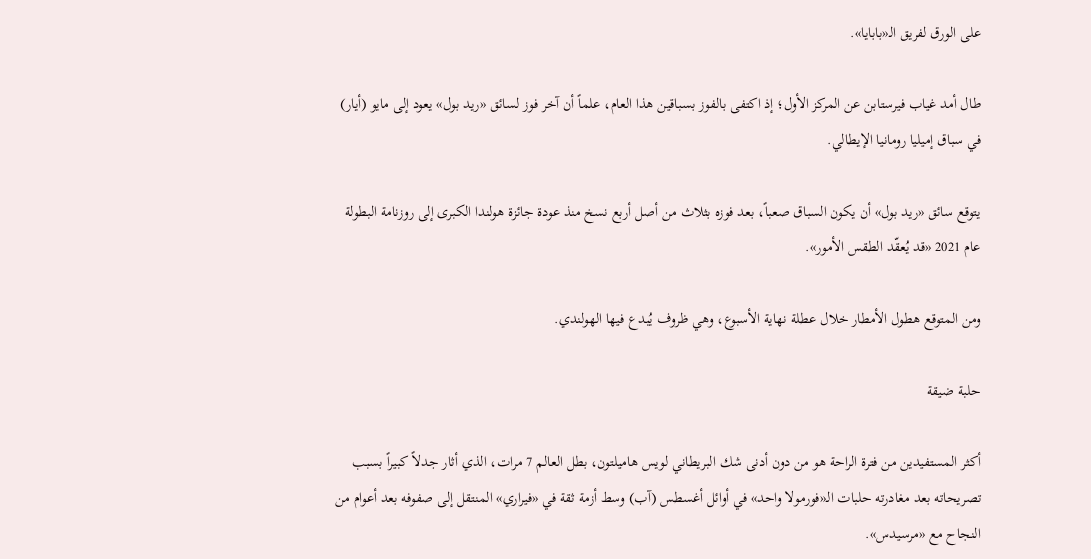على الورق لفريق الـ«بابايا».

طال أمد غياب فيرستابن عن المركز الأول؛ إذ اكتفى بالفوز بسباقين هذا العام، علماً أن آخر فوز لسائق «ريد بول» يعود إلى مايو (أيار) في سباق إميليا رومانيا الإيطالي.

يتوقع سائق «ريد بول» أن يكون السباق صعباً، بعد فوزه بثلاث من أصل أربع نسخ منذ عودة جائزة هولندا الكبرى إلى روزنامة البطولة عام 2021 «قد يُعقّد الطقس الأمور».

ومن المتوقع هطول الأمطار خلال عطلة نهاية الأسبوع، وهي ظروف يُبدع فيها الهولندي.

حلبة ضيقة

أكثر المستفيدين من فترة الراحة هو من دون أدنى شك البريطاني لويس هاميلتون، بطل العالم 7 مرات، الذي أثار جدلاً كبيراً بسبب تصريحاته بعد مغادرته حلبات الـ«فورمولا واحد» في أوائل أغسطس (آب) وسط أزمة ثقة في «فيراري» المنتقل إلى صفوفه بعد أعوام من النجاح مع «مرسيدس».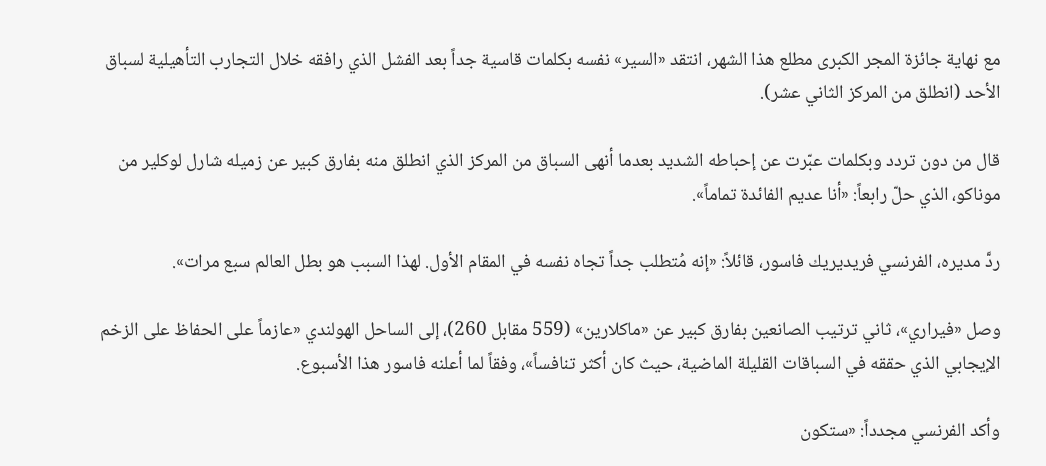مع نهاية جائزة المجر الكبرى مطلع هذا الشهر، انتقد «السير» نفسه بكلمات قاسية جداً بعد الفشل الذي رافقه خلال التجارب التأهيلية لسباق الأحد (انطلق من المركز الثاني عشر).

قال من دون تردد وبكلمات عبّرت عن إحباطه الشديد بعدما أنهى السباق من المركز الذي انطلق منه بفارق كبير عن زميله شارل لوكلير من موناكو، الذي حلّ رابعاً: «أنا عديم الفائدة تماماً».

ردَّ مديره، الفرنسي فريديريك فاسور، قائلاً: «إنه مُتطلب جداً تجاه نفسه في المقام الأول. لهذا السبب هو بطل العالم سبع مرات».

وصل «فيراري»، ثاني ترتيب الصانعين بفارق كبير عن «ماكلارين» (559 مقابل 260)، إلى الساحل الهولندي «عازماً على الحفاظ على الزخم الإيجابي الذي حققه في السباقات القليلة الماضية، حيث كان أكثر تنافساً»، وفقاً لما أعلنه فاسور هذا الأسبوع.

وأكد الفرنسي مجدداً: «ستكون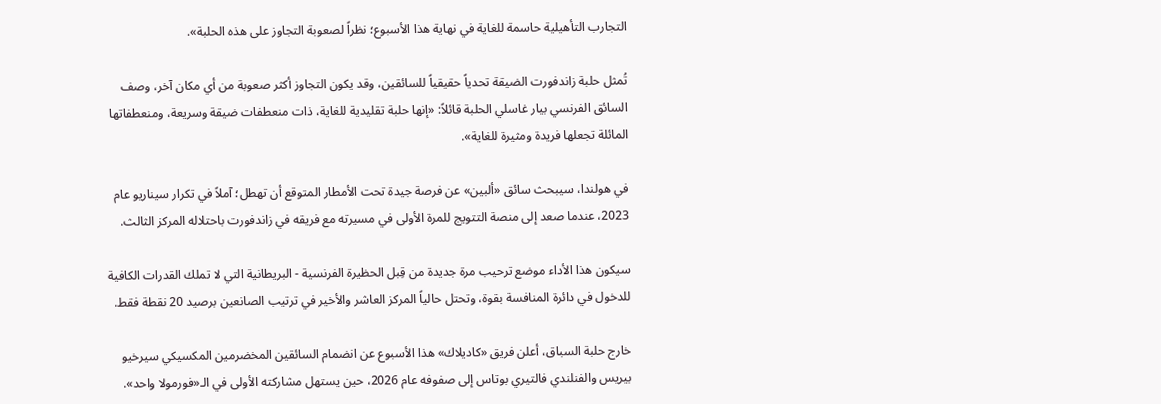التجارب التأهيلية حاسمة للغاية في نهاية هذا الأسبوع؛ نظراً لصعوبة التجاوز على هذه الحلبة».

تُمثل حلبة زاندفورت الضيقة تحدياً حقيقياً للسائقين، وقد يكون التجاوز أكثر صعوبة من أي مكان آخر، وصف السائق الفرنسي بيار غاسلي الحلبة قائلاً: «إنها حلبة تقليدية للغاية، ذات منعطفات ضيقة وسريعة، ومنعطفاتها المائلة تجعلها فريدة ومثيرة للغاية».

في هولندا، سيبحث سائق «ألبين» عن فرصة جيدة تحت الأمطار المتوقع أن تهطل؛ آملاً في تكرار سيناريو عام 2023، عندما صعد إلى منصة التتويج للمرة الأولى في مسيرته مع فريقه في زاندفورت باحتلاله المركز الثالث.

سيكون هذا الأداء موضع ترحيب مرة جديدة من قِبل الحظيرة الفرنسية - البريطانية التي لا تملك القدرات الكافية للدخول في دائرة المنافسة بقوة، وتحتل حالياً المركز العاشر والأخير في ترتيب الصانعين برصيد 20 نقطة فقط.

خارج حلبة السباق، أعلن فريق «كاديلاك» هذا الأسبوع عن انضمام السائقين المخضرمين المكسيكي سيرخيو بيريس والفنلندي فالتيري بوتاس إلى صفوفه عام 2026، حين يستهل مشاركته الأولى في الـ«فورمولا واحد».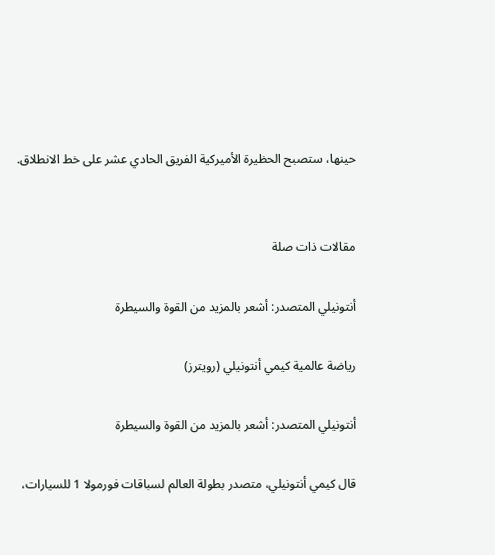حينها، ستصبح الحظيرة الأميركية الفريق الحادي عشر على خط الانطلاق.


مقالات ذات صلة

أنتونيلي المتصدر: أشعر بالمزيد من القوة والسيطرة

رياضة عالمية كيمي أنتونيلي (رويترز)

أنتونيلي المتصدر: أشعر بالمزيد من القوة والسيطرة

قال كيمي أنتونيلي، متصدر بطولة العالم لسباقات فورمولا 1 للسيارات،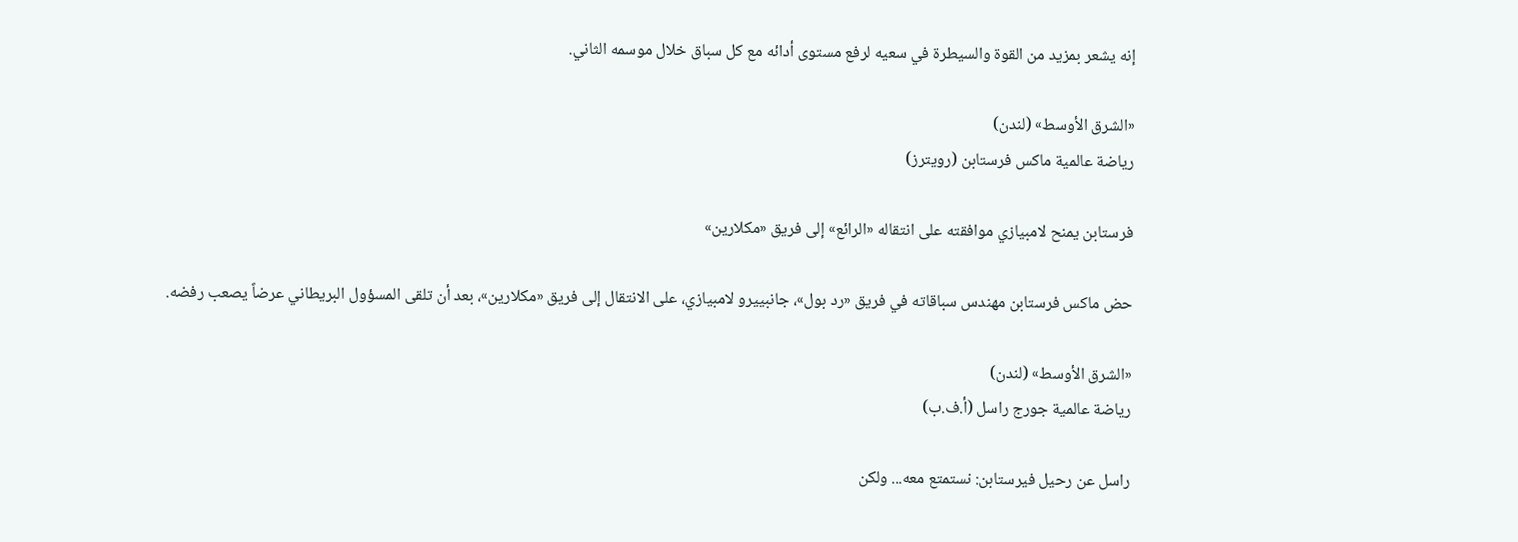إنه يشعر بمزيد من القوة والسيطرة في سعيه لرفع مستوى أدائه مع كل سباق خلال موسمه الثاني.

«الشرق الأوسط» (لندن)
رياضة عالمية ماكس فرستابن (رويترز)

فرستابن يمنح لامبيازي موافقته على انتقاله «الرائع» إلى فريق «مكلارين»

حض ماكس فرستابن مهندس سباقاته في فريق «رد بول»، جانبييرو لامبيازي، على الانتقال إلى فريق «مكلارين»، بعد أن تلقى المسؤول البريطاني عرضاً يصعب رفضه.

«الشرق الأوسط» (لندن)
رياضة عالمية جورج راسل (أ.ف.ب)

راسل عن رحيل فيرستابن: نستمتع معه... ولكن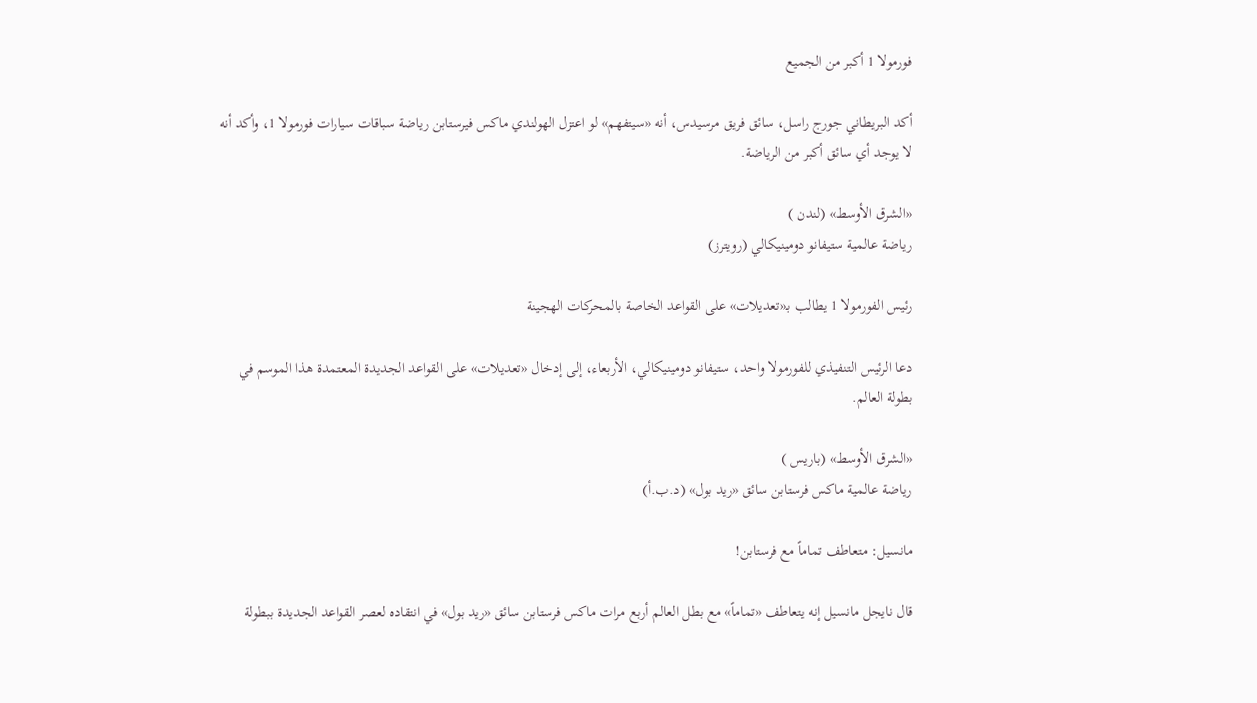فورمولا 1 أكبر من الجميع

أكد البريطاني جورج راسل، سائق فريق مرسيدس، أنه «سيتفهم» لو اعتزل الهولندي ماكس فيرستابن رياضة سباقات سيارات فورمولا 1، وأكد أنه لا يوجد أي سائق أكبر من الرياضة.

«الشرق الأوسط» (لندن )
رياضة عالمية ستيفانو دومينيكالي (رويترز)

رئيس الفورمولا 1 يطالب بـ«تعديلات» على القواعد الخاصة بالمحركات الهجينة

دعا الرئيس التنفيذي للفورمولا واحد، ستيفانو دومينيكالي، الأربعاء، إلى إدخال «تعديلات» على القواعد الجديدة المعتمدة هذا الموسم في بطولة العالم.

«الشرق الأوسط» (باريس )
رياضة عالمية ماكس فرستابن سائق «ريد بول» (د.ب.أ)

مانسيل: متعاطف تماماً مع فرستابن!

قال نايجل مانسيل إنه يتعاطف «تماماً» مع بطل العالم أربع مرات ماكس فرستابن سائق «ريد بول» في انتقاده لعصر القواعد الجديدة ببطولة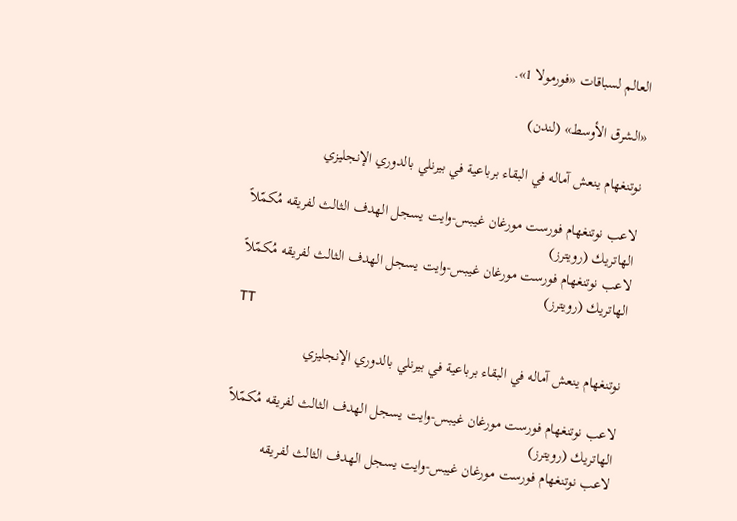العالم لسباقات «فورمولا 1».

«الشرق الأوسط» (لندن)

نوتنغهام ينعش آماله في البقاء برباعية في بيرنلي بالدوري الإنجليزي

لاعب نوتنغهام فورست مورغان غيبس-وايت يسجل الهدف الثالث لفريقه مُكمّلاً الهاتريك (رويترز)
لاعب نوتنغهام فورست مورغان غيبس-وايت يسجل الهدف الثالث لفريقه مُكمّلاً الهاتريك (رويترز)
TT

نوتنغهام ينعش آماله في البقاء برباعية في بيرنلي بالدوري الإنجليزي

لاعب نوتنغهام فورست مورغان غيبس-وايت يسجل الهدف الثالث لفريقه مُكمّلاً الهاتريك (رويترز)
لاعب نوتنغهام فورست مورغان غيبس-وايت يسجل الهدف الثالث لفريقه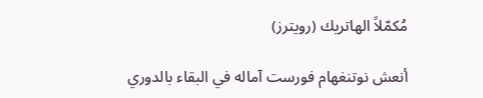مُكمّلاً الهاتريك (رويترز)

أنعش نوتنغهام فورست آماله في البقاء بالدوري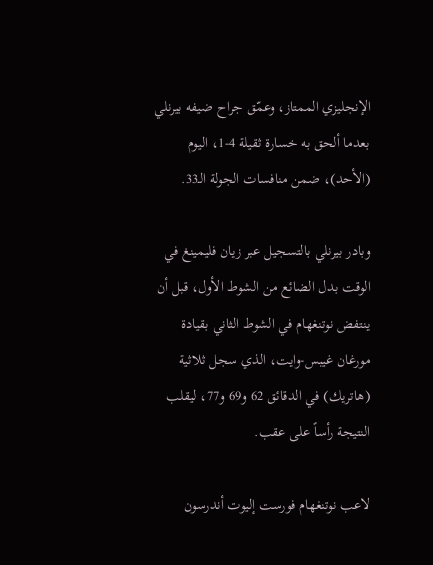الإنجليزي الممتاز، وعمّق جراح ضيفه بيرنلي بعدما ألحق به خسارة ثقيلة 4-1، اليوم (الأحد)، ضمن منافسات الجولة الـ33.

وبادر بيرنلي بالتسجيل عبر زيان فليمينغ في الوقت بدل الضائع من الشوط الأول، قبل أن ينتفض نوتنغهام في الشوط الثاني بقيادة مورغان غيبس-وايت، الذي سجل ثلاثية (هاتريك) في الدقائق 62 و69 و77، ليقلب النتيجة رأساً على عقب.

لاعب نوتنغهام فورست إليوت أندرسون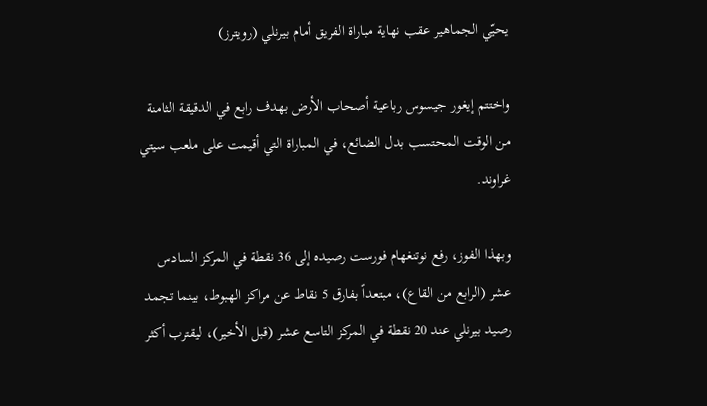يحيّي الجماهير عقب نهاية مباراة الفريق أمام بيرنلي (رويترز)

واختتم إيغور جيسوس رباعية أصحاب الأرض بهدف رابع في الدقيقة الثامنة من الوقت المحتسب بدل الضائع، في المباراة التي أقيمت على ملعب سيتي غراوند.

وبهذا الفوز، رفع نوتنغهام فورست رصيده إلى 36 نقطة في المركز السادس عشر (الرابع من القاع)، مبتعداً بفارق 5 نقاط عن مراكز الهبوط، بينما تجمد رصيد بيرنلي عند 20 نقطة في المركز التاسع عشر (قبل الأخير)، ليقترب أكثر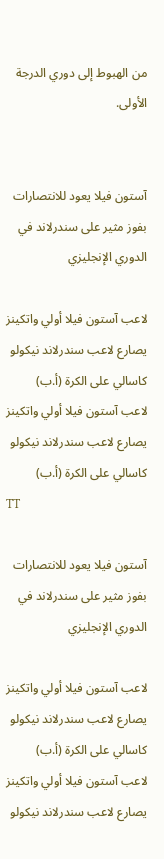من الهبوط إلى دوري الدرجة الأولى.


آستون فيلا يعود للانتصارات بفوز مثير على سندرلاند في الدوري الإنجليزي

لاعب آستون فيلا أولي واتكينز يصارع لاعب سندرلاند نيكولو كاسالي على الكرة (أ.ب)
لاعب آستون فيلا أولي واتكينز يصارع لاعب سندرلاند نيكولو كاسالي على الكرة (أ.ب)
TT

آستون فيلا يعود للانتصارات بفوز مثير على سندرلاند في الدوري الإنجليزي

لاعب آستون فيلا أولي واتكينز يصارع لاعب سندرلاند نيكولو كاسالي على الكرة (أ.ب)
لاعب آستون فيلا أولي واتكينز يصارع لاعب سندرلاند نيكولو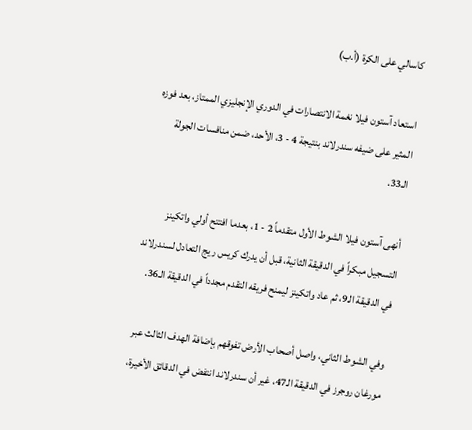كاسالي على الكرة (أ.ب)

استعاد آستون فيلا نغمة الانتصارات في الدوري الإنجليزي الممتاز، بعد فوزه المثير على ضيفه سندرلاند بنتيجة 4 - 3، الأحد، ضمن منافسات الجولة الـ33.

أنهى آستون فيلا الشوط الأول متقدماً 2 - 1، بعدما افتتح أولي واتكينز التسجيل مبكراً في الدقيقة الثانية، قبل أن يدرك كريس ريج التعادل لسندرلاند في الدقيقة الـ9، ثم عاد واتكينز ليمنح فريقه التقدم مجدداً في الدقيقة الـ36.

وفي الشوط الثاني، واصل أصحاب الأرض تفوقهم بإضافة الهدف الثالث عبر مورغان روجرز في الدقيقة الـ47، غير أن سندرلاند انتفض في الدقائق الأخيرة،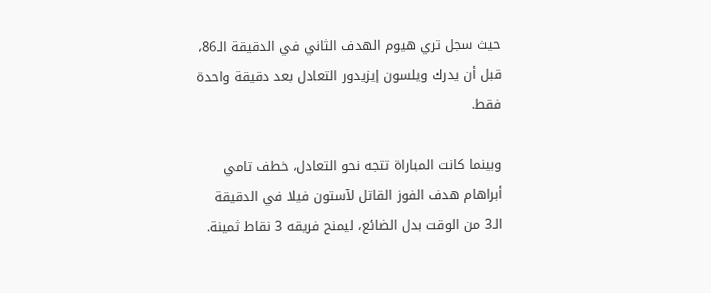حيث سجل تري هيوم الهدف الثاني في الدقيقة الـ86، قبل أن يدرك ويلسون إيزيدور التعادل بعد دقيقة واحدة فقط.

وبينما كانت المباراة تتجه نحو التعادل، خطف تامي أبراهام هدف الفوز القاتل لآستون فيلا في الدقيقة الـ3 من الوقت بدل الضائع، ليمنح فريقه 3 نقاط ثمينة.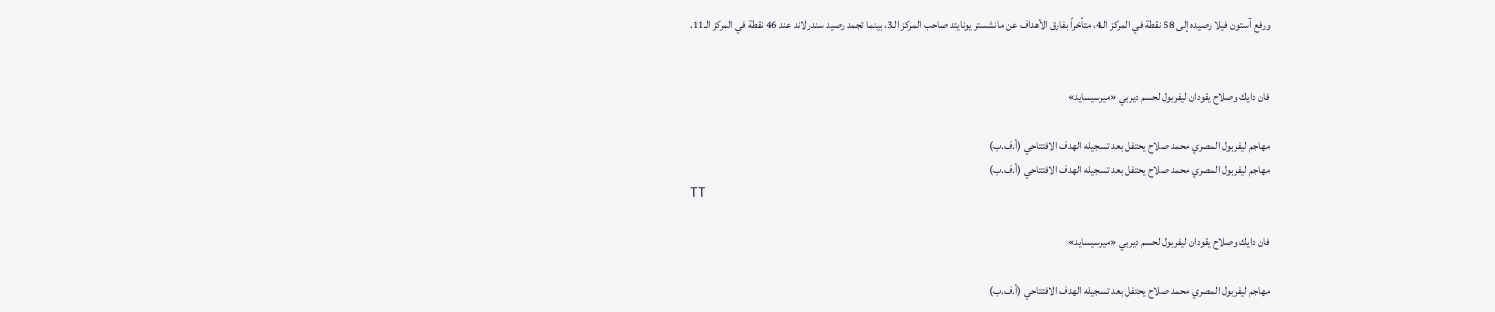ورفع آستون فيلا رصيده إلى 58 نقطة في المركز الـ4، متأخراً بفارق الأهداف عن مانشستر يونايتد صاحب المركز الـ3، بينما تجمد رصيد سندرلاند عند 46 نقطة في المركز الـ11.


فان دايك وصلاح يقودان ليفربول لحسم ديربي «ميرسيسايد»

مهاجم ليفربول المصري محمد صلاح يحتفل بعد تسجيله الهدف الافتتاحي (أ.ف.ب)
مهاجم ليفربول المصري محمد صلاح يحتفل بعد تسجيله الهدف الافتتاحي (أ.ف.ب)
TT

فان دايك وصلاح يقودان ليفربول لحسم ديربي «ميرسيسايد»

مهاجم ليفربول المصري محمد صلاح يحتفل بعد تسجيله الهدف الافتتاحي (أ.ف.ب)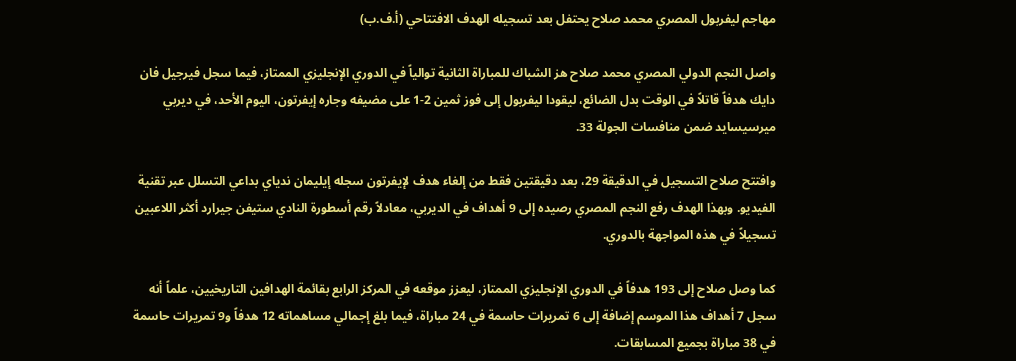مهاجم ليفربول المصري محمد صلاح يحتفل بعد تسجيله الهدف الافتتاحي (أ.ف.ب)

واصل النجم الدولي المصري محمد صلاح هز الشباك للمباراة الثانية توالياً في الدوري الإنجليزي الممتاز، فيما سجل فيرجيل فان دايك هدفاً قاتلاً في الوقت بدل الضائع، ليقودا ليفربول إلى فوز ثمين 2-1 على مضيفه وجاره إيفرتون، اليوم الأحد، في ديربي ميرسيسايد ضمن منافسات الجولة 33.

وافتتح صلاح التسجيل في الدقيقة 29، بعد دقيقتين فقط من إلغاء هدف لإيفرتون سجله إيليمان ندياي بداعي التسلل عبر تقنية الفيديو. وبهذا الهدف رفع النجم المصري رصيده إلى 9 أهداف في الديربي، معادلاً رقم أسطورة النادي ستيفن جيرارد أكثر اللاعبين تسجيلاً في هذه المواجهة بالدوري.

كما وصل صلاح إلى 193 هدفاً في الدوري الإنجليزي الممتاز، ليعزز موقعه في المركز الرابع بقائمة الهدافين التاريخيين، علماً أنه سجل 7 أهداف هذا الموسم إضافة إلى 6 تمريرات حاسمة في 24 مباراة، فيما بلغ إجمالي مساهماته 12 هدفاً و9 تمريرات حاسمة في 38 مباراة بجميع المسابقات.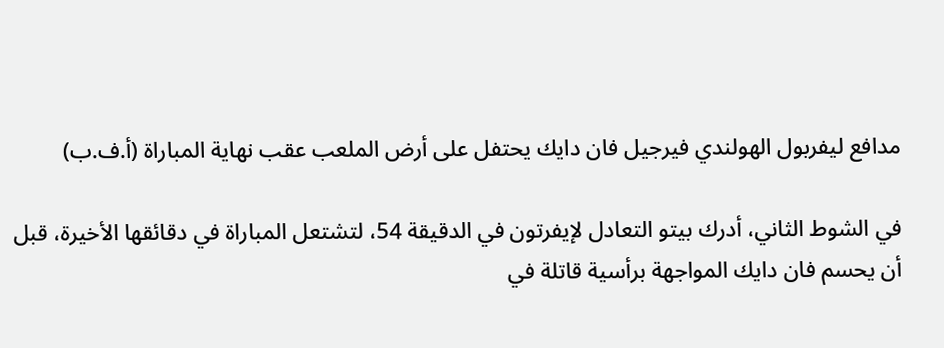مدافع ليفربول الهولندي فيرجيل فان دايك يحتفل على أرض الملعب عقب نهاية المباراة (أ.ف.ب)

في الشوط الثاني، أدرك بيتو التعادل لإيفرتون في الدقيقة 54، لتشتعل المباراة في دقائقها الأخيرة، قبل أن يحسم فان دايك المواجهة برأسية قاتلة في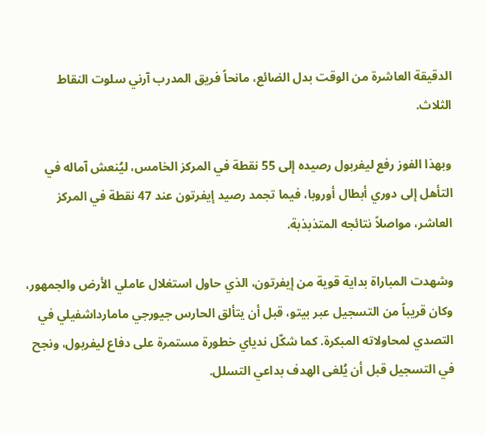الدقيقة العاشرة من الوقت بدل الضائع، مانحاً فريق المدرب آرني سلوت النقاط الثلاث.

وبهذا الفوز رفع ليفربول رصيده إلى 55 نقطة في المركز الخامس، ليُنعش آماله في التأهل إلى دوري أبطال أوروبا، فيما تجمد رصيد إيفرتون عند 47 نقطة في المركز العاشر، مواصلاً نتائجه المتذبذبة.

وشهدت المباراة بداية قوية من إيفرتون، الذي حاول استغلال عاملي الأرض والجمهور، وكان قريباً من التسجيل عبر بيتو، قبل أن يتألق الحارس جيورجي مامارداشفيلي في التصدي لمحاولاته المبكرة. كما شكّل ندياي خطورة مستمرة على دفاع ليفربول، ونجح في التسجيل قبل أن يُلغى الهدف بداعي التسلل.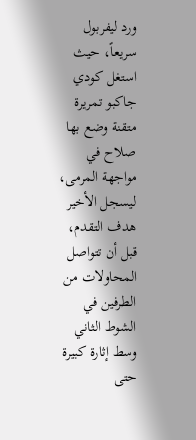ورد ليفربول سريعاً، حيث استغل كودي جاكبو تمريرة متقنة وضع بها صلاح في مواجهة المرمى، ليسجل الأخير هدف التقدم، قبل أن تتواصل المحاولات من الطرفين في الشوط الثاني وسط إثارة كبيرة حتى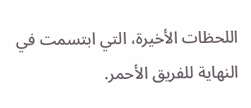اللحظات الأخيرة، التي ابتسمت في النهاية للفريق الأحمر.